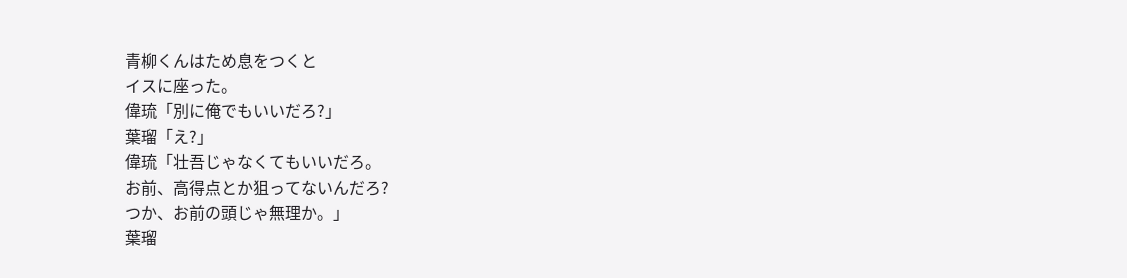青柳くんはため息をつくと
イスに座った。
偉琉「別に俺でもいいだろ?」
葉瑠「え?」
偉琉「壮吾じゃなくてもいいだろ。
お前、高得点とか狙ってないんだろ?
つか、お前の頭じゃ無理か。」
葉瑠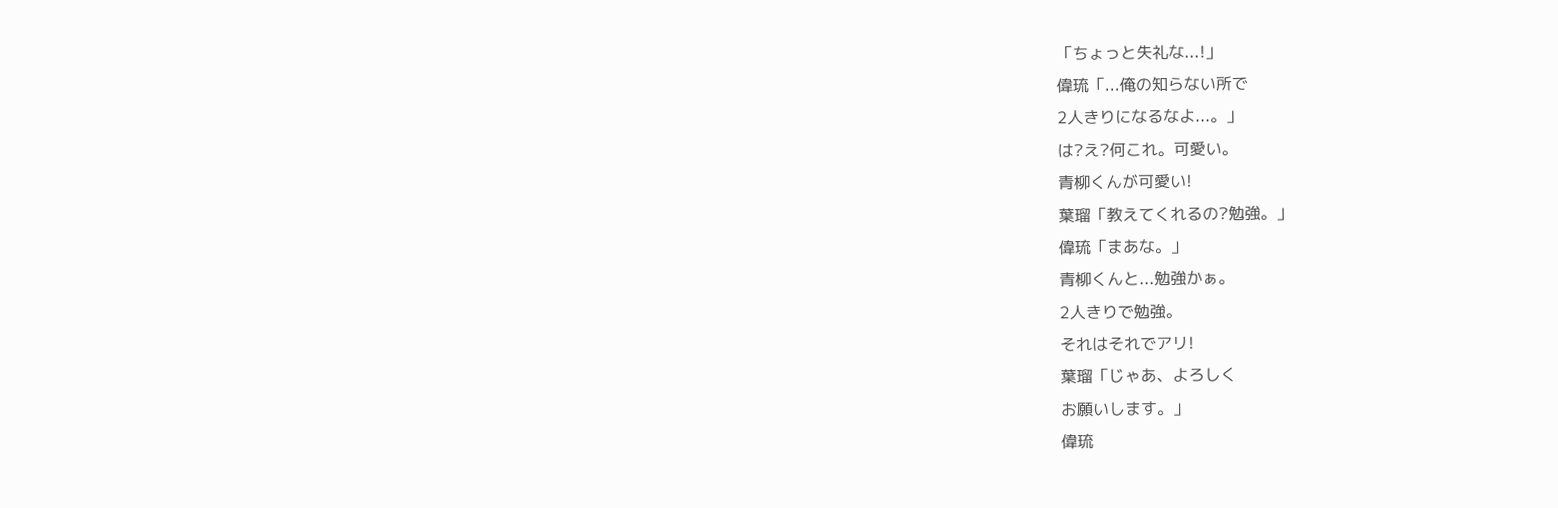「ちょっと失礼な...!」
偉琉「...俺の知らない所で
2人きりになるなよ...。」
は?え?何これ。可愛い。
青柳くんが可愛い!
葉瑠「教えてくれるの?勉強。」
偉琉「まあな。」
青柳くんと...勉強かぁ。
2人きりで勉強。
それはそれでアリ!
葉瑠「じゃあ、よろしく
お願いします。」
偉琉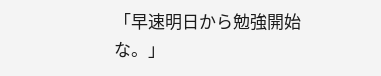「早速明日から勉強開始な。」